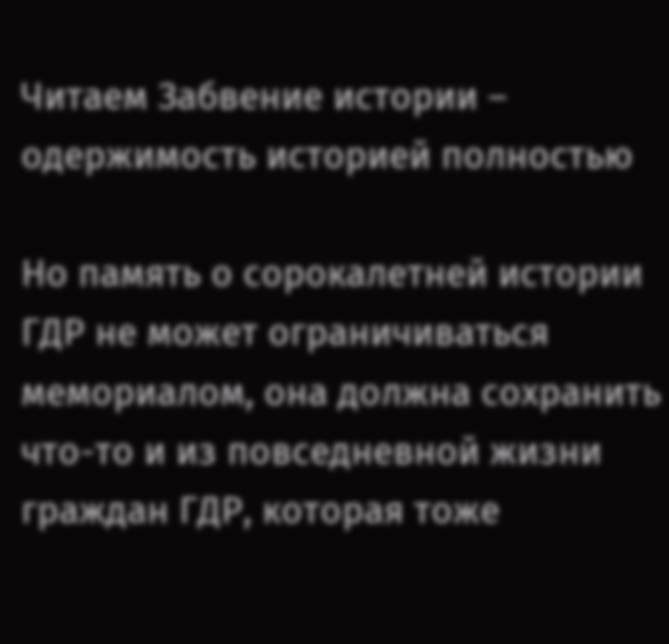Читаем Забвение истории – одержимость историей полностью

Но память о сорокалетней истории ГДР не может ограничиваться мемориалом, она должна сохранить что-то и из повседневной жизни граждан ГДР, которая тоже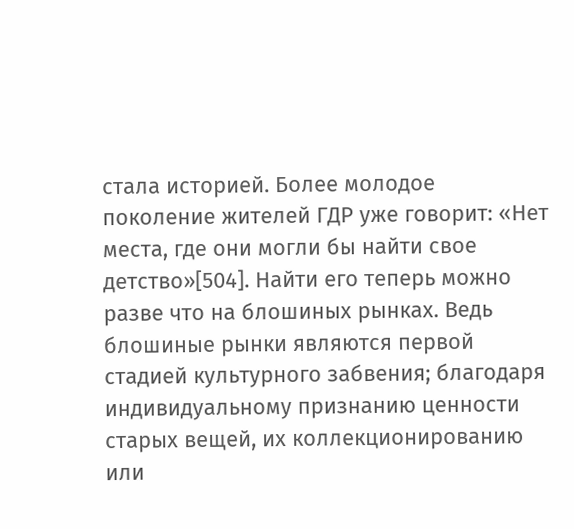стала историей. Более молодое поколение жителей ГДР уже говорит: «Нет места, где они могли бы найти свое детство»[504]. Найти его теперь можно разве что на блошиных рынках. Ведь блошиные рынки являются первой стадией культурного забвения; благодаря индивидуальному признанию ценности старых вещей, их коллекционированию или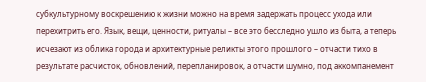субкультурному воскрешению к жизни можно на время задержать процесс ухода или перехитрить его. Язык, вещи, ценности, ритуалы – все это бесследно ушло из быта, а теперь исчезают из облика города и архитектурные реликты этого прошлого – отчасти тихо в результате расчисток, обновлений, перепланировок, а отчасти шумно, под аккомпанемент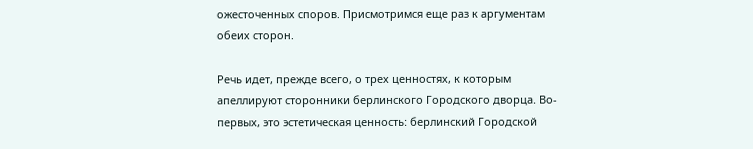ожесточенных споров. Присмотримся еще раз к аргументам обеих сторон.

Речь идет, прежде всего, о трех ценностях, к которым апеллируют сторонники берлинского Городского дворца. Во-первых, это эстетическая ценность: берлинский Городской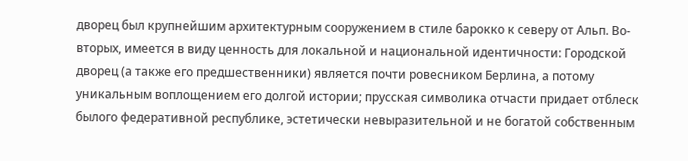дворец был крупнейшим архитектурным сооружением в стиле барокко к северу от Альп. Во-вторых, имеется в виду ценность для локальной и национальной идентичности: Городской дворец (а также его предшественники) является почти ровесником Берлина, а потому уникальным воплощением его долгой истории; прусская символика отчасти придает отблеск былого федеративной республике, эстетически невыразительной и не богатой собственным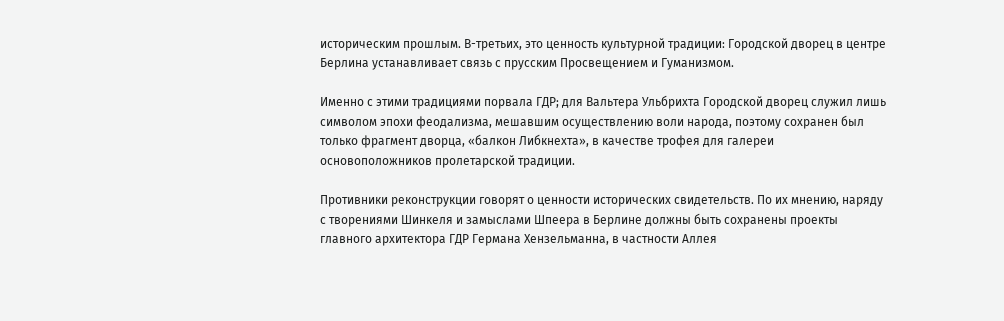историческим прошлым. В-третьих, это ценность культурной традиции: Городской дворец в центре Берлина устанавливает связь с прусским Просвещением и Гуманизмом.

Именно с этими традициями порвала ГДР; для Вальтера Ульбрихта Городской дворец служил лишь символом эпохи феодализма, мешавшим осуществлению воли народа, поэтому сохранен был только фрагмент дворца, «балкон Либкнехта», в качестве трофея для галереи основоположников пролетарской традиции.

Противники реконструкции говорят о ценности исторических свидетельств. По их мнению, наряду с творениями Шинкеля и замыслами Шпеера в Берлине должны быть сохранены проекты главного архитектора ГДР Германа Хензельманна, в частности Аллея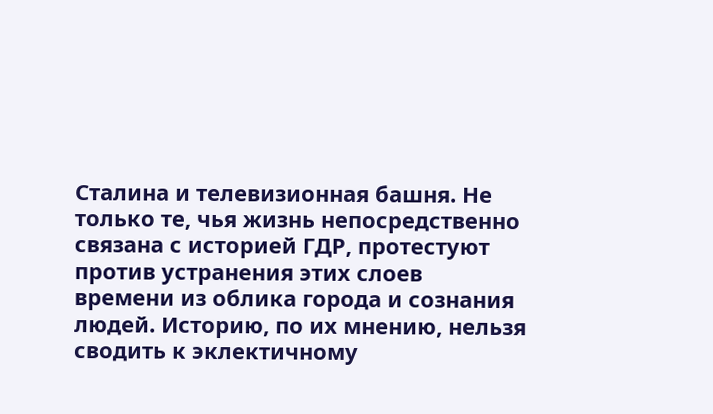Сталина и телевизионная башня. Не только те, чья жизнь непосредственно связана с историей ГДР, протестуют против устранения этих слоев времени из облика города и сознания людей. Историю, по их мнению, нельзя сводить к эклектичному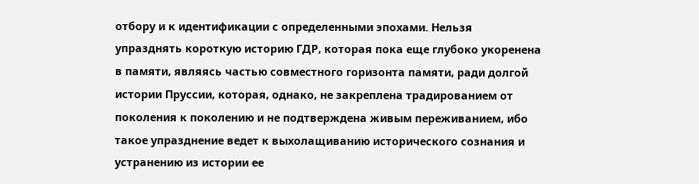отбору и к идентификации с определенными эпохами. Нельзя упразднять короткую историю ГДР, которая пока еще глубоко укоренена в памяти, являясь частью совместного горизонта памяти, ради долгой истории Пруссии, которая, однако, не закреплена традированием от поколения к поколению и не подтверждена живым переживанием, ибо такое упразднение ведет к выхолащиванию исторического сознания и устранению из истории ее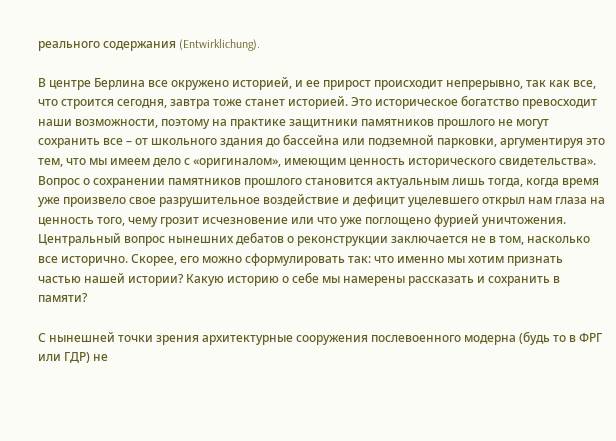реального содержания (Entwirklichung).

В центре Берлина все окружено историей, и ее прирост происходит непрерывно, так как все, что строится сегодня, завтра тоже станет историей. Это историческое богатство превосходит наши возможности, поэтому на практике защитники памятников прошлого не могут сохранить все – от школьного здания до бассейна или подземной парковки, аргументируя это тем, что мы имеем дело с «оригиналом», имеющим ценность исторического свидетельства». Вопрос о сохранении памятников прошлого становится актуальным лишь тогда, когда время уже произвело свое разрушительное воздействие и дефицит уцелевшего открыл нам глаза на ценность того, чему грозит исчезновение или что уже поглощено фурией уничтожения. Центральный вопрос нынешних дебатов о реконструкции заключается не в том, насколько все исторично. Скорее, его можно сформулировать так: что именно мы хотим признать частью нашей истории? Какую историю о себе мы намерены рассказать и сохранить в памяти?

С нынешней точки зрения архитектурные сооружения послевоенного модерна (будь то в ФРГ или ГДР) не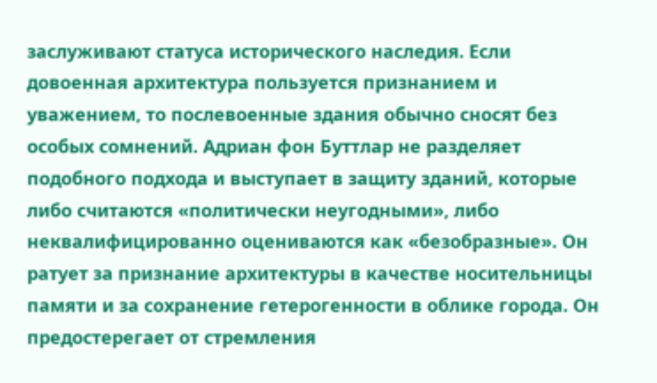заслуживают статуса исторического наследия. Если довоенная архитектура пользуется признанием и уважением, то послевоенные здания обычно сносят без особых сомнений. Адриан фон Буттлар не разделяет подобного подхода и выступает в защиту зданий, которые либо считаются «политически неугодными», либо неквалифицированно оцениваются как «безобразные». Он ратует за признание архитектуры в качестве носительницы памяти и за сохранение гетерогенности в облике города. Он предостерегает от стремления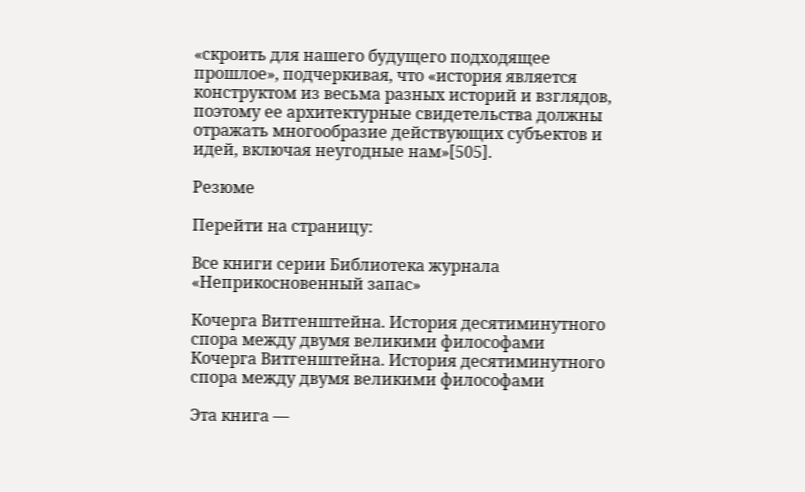«скроить для нашего будущего подходящее прошлое», подчеркивая, что «история является конструктом из весьма разных историй и взглядов, поэтому ее архитектурные свидетельства должны отражать многообразие действующих субъектов и идей, включая неугодные нам»[505].

Резюме

Перейти на страницу:

Все книги серии Библиотека журнала «Неприкосновенный запас»

Кочерга Витгенштейна. История десятиминутного спора между двумя великими философами
Кочерга Витгенштейна. История десятиминутного спора между двумя великими философами

Эта книга —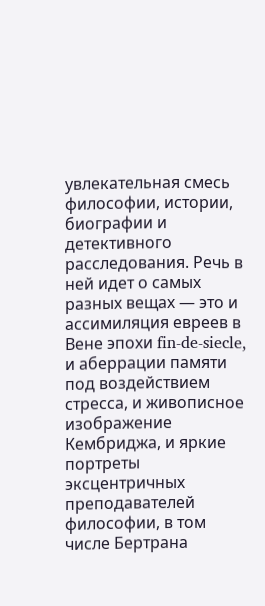увлекательная смесь философии, истории, биографии и детективного расследования. Речь в ней идет о самых разных вещах — это и ассимиляция евреев в Вене эпохи fin-de-siecle, и аберрации памяти под воздействием стресса, и живописное изображение Кембриджа, и яркие портреты эксцентричных преподавателей философии, в том числе Бертрана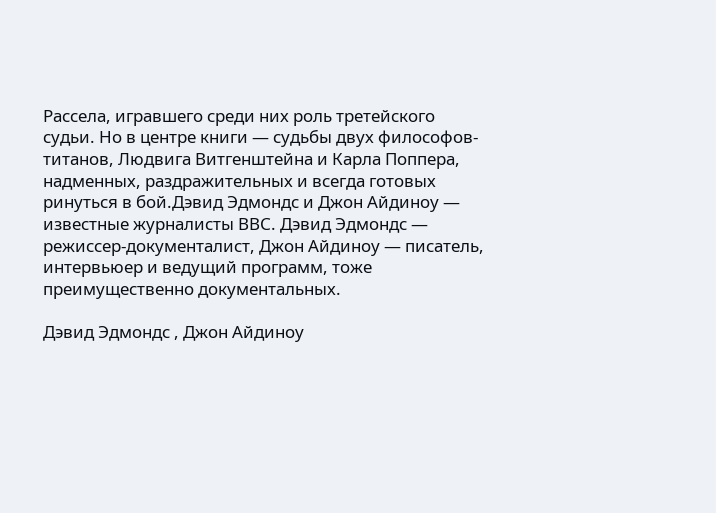Рассела, игравшего среди них роль третейского судьи. Но в центре книги — судьбы двух философов-титанов, Людвига Витгенштейна и Карла Поппера, надменных, раздражительных и всегда готовых ринуться в бой.Дэвид Эдмондс и Джон Айдиноу — известные журналисты ВВС. Дэвид Эдмондс — режиссер-документалист, Джон Айдиноу — писатель, интервьюер и ведущий программ, тоже преимущественно документальных.

Дэвид Эдмондс , Джон Айдиноу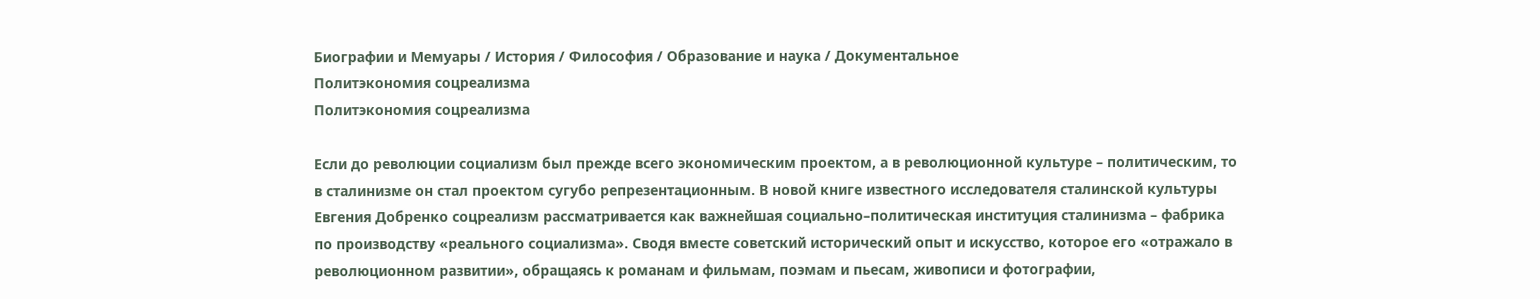Биографии и Мемуары / История / Философия / Образование и наука / Документальное
Политэкономия соцреализма
Политэкономия соцреализма

Если до революции социализм был прежде всего экономическим проектом, а в революционной культуре – политическим, то в сталинизме он стал проектом сугубо репрезентационным. В новой книге известного исследователя сталинской культуры Евгения Добренко соцреализм рассматривается как важнейшая социально–политическая институция сталинизма – фабрика по производству «реального социализма». Сводя вместе советский исторический опыт и искусство, которое его «отражало в революционном развитии», обращаясь к романам и фильмам, поэмам и пьесам, живописи и фотографии,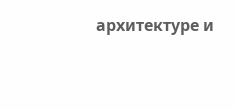архитектуре и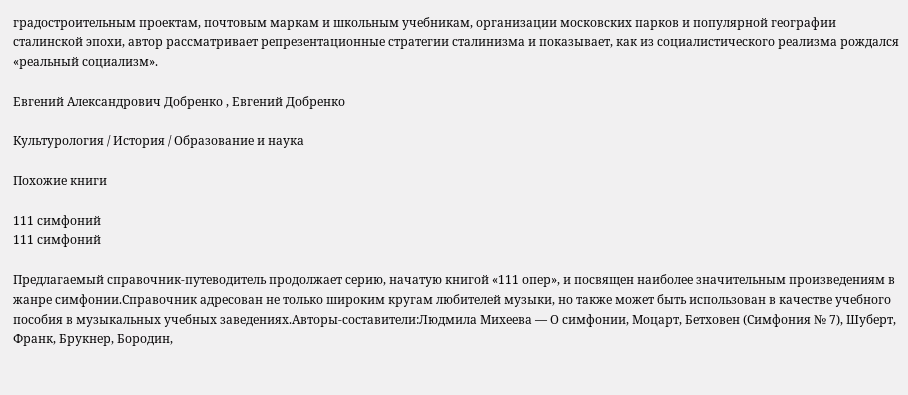градостроительным проектам, почтовым маркам и школьным учебникам, организации московских парков и популярной географии сталинской эпохи, автор рассматривает репрезентационные стратегии сталинизма и показывает, как из социалистического реализма рождался «реальный социализм».

Евгений Александрович Добренко , Евгений Добренко

Культурология / История / Образование и наука

Похожие книги

111 симфоний
111 симфоний

Предлагаемый справочник-путеводитель продолжает серию, начатую книгой «111 опер», и посвящен наиболее значительным произведениям в жанре симфонии.Справочник адресован не только широким кругам любителей музыки, но также может быть использован в качестве учебного пособия в музыкальных учебных заведениях.Авторы-составители:Людмила Михеева — О симфонии, Моцарт, Бетховен (Симфония № 7), Шуберт, Франк, Брукнер, Бородин,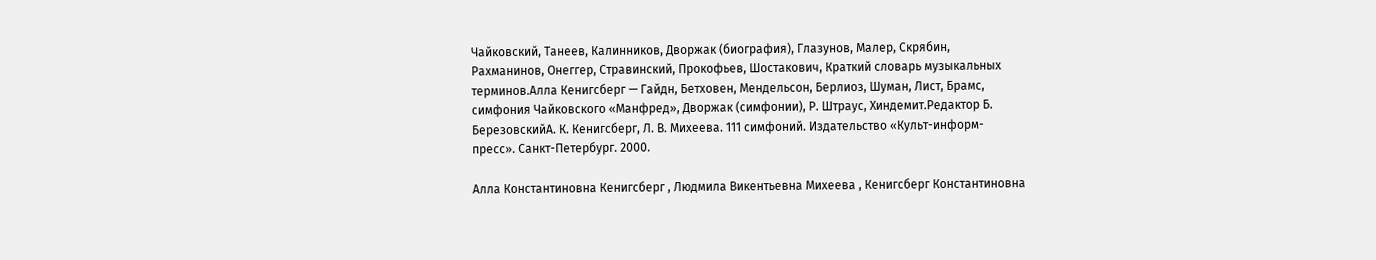Чайковский, Танеев, Калинников, Дворжак (биография), Глазунов, Малер, Скрябин, Рахманинов, Онеггер, Стравинский, Прокофьев, Шостакович, Краткий словарь музыкальных терминов.Алла Кенигсберг — Гайдн, Бетховен, Мендельсон, Берлиоз, Шуман, Лист, Брамс, симфония Чайковского «Манфред», Дворжак (симфонии), Р. Штраус, Хиндемит.Редактор Б. БерезовскийА. К. Кенигсберг, Л. В. Михеева. 111 симфоний. Издательство «Культ-информ-пресс». Санкт-Петербург. 2000.

Алла Константиновна Кенигсберг , Людмила Викентьевна Михеева , Кенигсберг Константиновна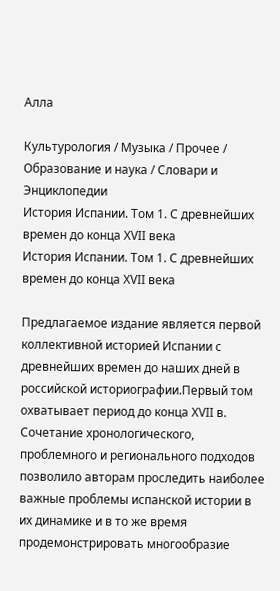Алла

Культурология / Музыка / Прочее / Образование и наука / Словари и Энциклопедии
История Испании. Том 1. С древнейших времен до конца XVII века
История Испании. Том 1. С древнейших времен до конца XVII века

Предлагаемое издание является первой коллективной историей Испании с древнейших времен до наших дней в российской историографии.Первый том охватывает период до конца XVII в. Сочетание хронологического, проблемного и регионального подходов позволило авторам проследить наиболее важные проблемы испанской истории в их динамике и в то же время продемонстрировать многообразие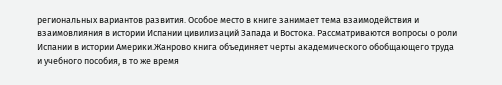региональных вариантов развития. Особое место в книге занимает тема взаимодействия и взаимовлияния в истории Испании цивилизаций Запада и Востока. Рассматриваются вопросы о роли Испании в истории Америки.Жанрово книга объединяет черты академического обобщающего труда и учебного пособия, в то же время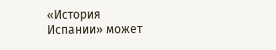«История Испании» может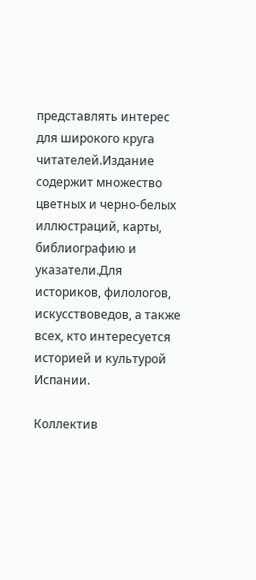представлять интерес для широкого круга читателей.Издание содержит множество цветных и черно-белых иллюстраций, карты, библиографию и указатели.Для историков, филологов, искусствоведов, а также всех, кто интересуется историей и культурой Испании.

Коллектив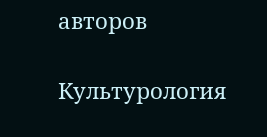авторов

Культурология